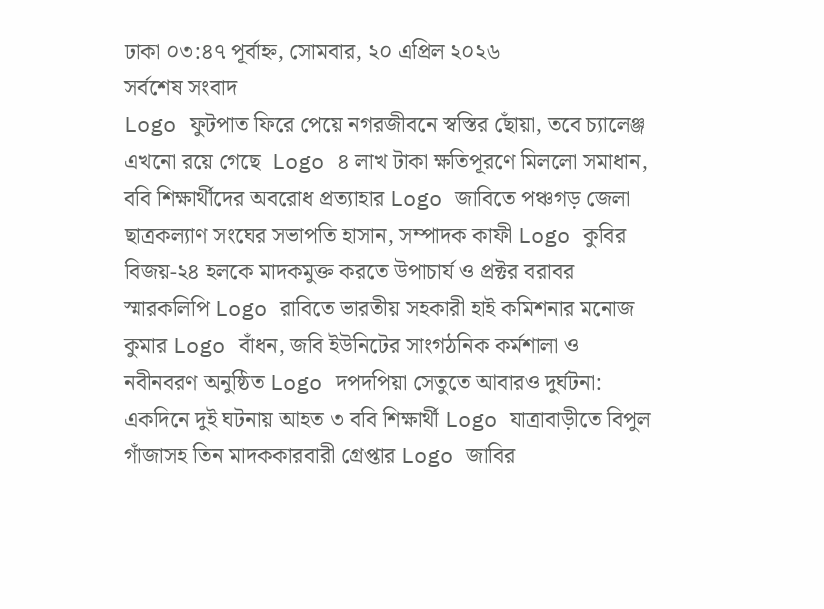ঢাকা ০৩:৪৭ পূর্বাহ্ন, সোমবার, ২০ এপ্রিল ২০২৬
সর্বশেষ সংবাদ
Logo ফুটপাত ফিরে পেয়ে নগরজীবনে স্বস্তির ছোঁয়া, তবে চ্যালেঞ্জ এখনো রয়ে গেছে  Logo ৪ লাখ টাকা ক্ষতিপূরণে মিললো সমাধান, ববি শিক্ষার্থীদের অবরোধ প্রত্যাহার Logo জাবিতে পঞ্চগড় জেলা ছাত্রকল্যাণ সংঘের সভাপতি হাসান, সম্পাদক কাফী Logo কুবির বিজয়-২৪ হলকে মাদকমুক্ত করতে উপাচার্য ও প্রক্টর বরাবর স্মারকলিপি Logo রাবিতে ভারতীয় সহকারী হাই কমিশনার মনোজ কুমার Logo বাঁধন, জবি ইউনিটের সাংগঠনিক কর্মশালা ও নবীনবরণ অনুষ্ঠিত Logo দপদপিয়া সেতুতে আবারও দুর্ঘটনা: একদিনে দুই ঘটনায় আহত ৩ ববি শিক্ষার্থী Logo যাত্রাবাড়ীতে বিপুল গাঁজাসহ তিন মাদককারবারী গ্রেপ্তার Logo জাবির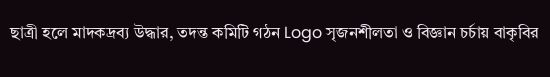ছাত্রী হলে মাদকদ্রব্য উদ্ধার, তদন্ত কমিটি গঠন Logo সৃজনশীলতা ও বিজ্ঞান চর্চায় বাকৃবির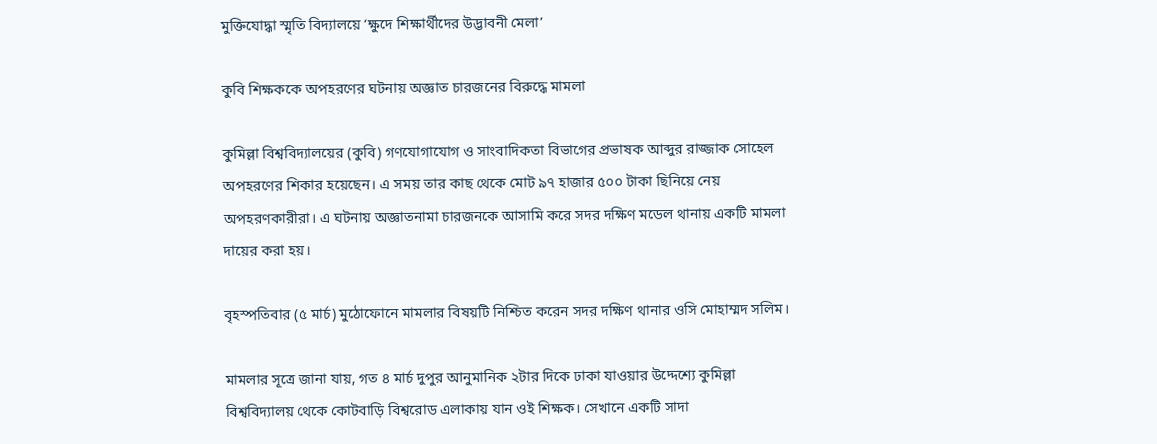মুক্তিযোদ্ধা স্মৃতি বিদ্যালয়ে ‘ক্ষুদে শিক্ষার্থীদের উদ্ভাবনী মেলা’

কুবি শিক্ষককে অপহরণের ঘটনায় অজ্ঞাত চারজনের বিরুদ্ধে মামলা

কুমিল্লা বিশ্ববিদ্যালয়ের (কুবি) গণযোগাযোগ ও সাংবাদিকতা বিভাগের প্রভাষক আব্দুর রাজ্জাক সোহেল অপহরণের শিকার হয়েছেন। এ সময় তার কাছ থেকে মোট ৯৭ হাজার ৫০০ টাকা ছিনিয়ে নেয় অপহরণকারীরা। এ ঘটনায় অজ্ঞাতনামা চারজনকে আসামি করে সদর দক্ষিণ মডেল থানায় একটি মামলা দায়ের করা হয়।

বৃহস্পতিবার (৫ মার্চ) মুঠোফোনে মামলার বিষয়টি নিশ্চিত করেন সদর দক্ষিণ থানার ওসি মোহাম্মদ সলিম।

মামলার সূত্রে জানা যায়, গত ৪ মার্চ দুপুর আনুমানিক ২টার দিকে ঢাকা যাওয়ার উদ্দেশ্যে কুমিল্লা বিশ্ববিদ্যালয় থেকে কোটবাড়ি বিশ্বরোড এলাকায় যান ওই শিক্ষক। সেখানে একটি সাদা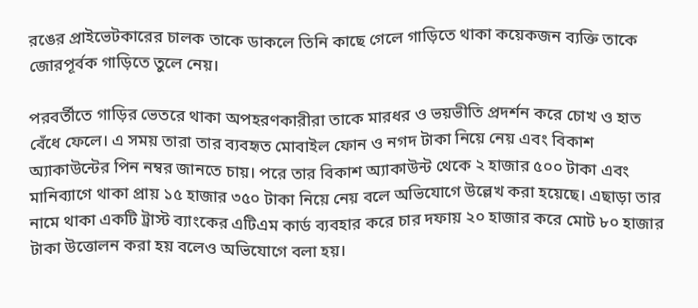রঙের প্রাইভেটকারের চালক তাকে ডাকলে তিনি কাছে গেলে গাড়িতে থাকা কয়েকজন ব্যক্তি তাকে জোরপূর্বক গাড়িতে তুলে নেয়।

পরবর্তীতে গাড়ির ভেতরে থাকা অপহরণকারীরা তাকে মারধর ও ভয়ভীতি প্রদর্শন করে চোখ ও হাত বেঁধে ফেলে। এ সময় তারা তার ব্যবহৃত মোবাইল ফোন ও নগদ টাকা নিয়ে নেয় এবং বিকাশ অ্যাকাউন্টের পিন নম্বর জানতে চায়। পরে তার বিকাশ অ্যাকাউন্ট থেকে ২ হাজার ৫০০ টাকা এবং মানিব্যাগে থাকা প্রায় ১৫ হাজার ৩৫০ টাকা নিয়ে নেয় বলে অভিযোগে উল্লেখ করা হয়েছে। এছাড়া তার নামে থাকা একটি ট্রাস্ট ব্যাংকের এটিএম কার্ড ব্যবহার করে চার দফায় ২০ হাজার করে মোট ৮০ হাজার টাকা উত্তোলন করা হয় বলেও অভিযোগে বলা হয়।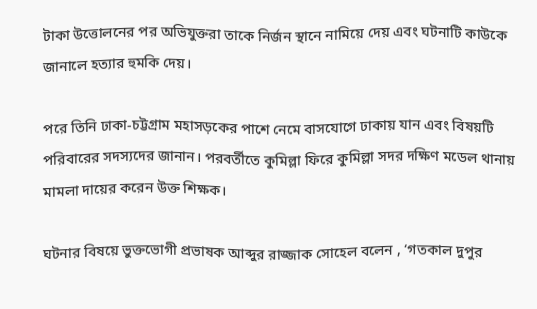টাকা উত্তোলনের পর অভিযুক্তরা তাকে নির্জন স্থানে নামিয়ে দেয় এবং ঘটনাটি কাউকে জানালে হত্যার হুমকি দেয়।

পরে তিনি ঢাকা-চট্টগ্রাম মহাসড়কের পাশে নেমে বাসযোগে ঢাকায় যান এবং বিষয়টি পরিবারের সদস্যদের জানান। পরবর্তীতে কুমিল্লা ফিরে কুমিল্লা সদর দক্ষিণ মডেল থানায় মামলা দায়ের করেন উক্ত শিক্ষক।

ঘটনার বিষয়ে ভুক্তভোগী প্রভাষক আব্দুর রাজ্জাক সোহেল বলেন , ‘গতকাল দুপুর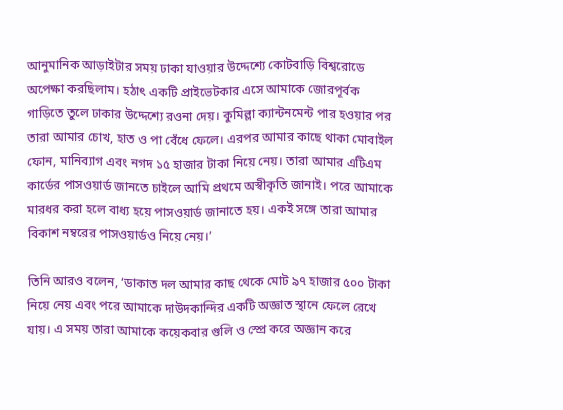আনুমানিক আড়াইটার সময় ঢাকা যাওয়ার উদ্দেশ্যে কোটবাড়ি বিশ্বরোডে অপেক্ষা করছিলাম। হঠাৎ একটি প্রাইভেটকার এসে আমাকে জোরপূর্বক গাড়িতে তুলে ঢাকার উদ্দেশ্যে রওনা দেয়। কুমিল্লা ক্যান্টনমেন্ট পার হওয়ার পর তারা আমার চোখ, হাত ও পা বেঁধে ফেলে। এরপর আমার কাছে থাকা মোবাইল ফোন, মানিব্যাগ এবং নগদ ১৫ হাজার টাকা নিয়ে নেয়। তারা আমার এটিএম কার্ডের পাসওয়ার্ড জানতে চাইলে আমি প্রথমে অস্বীকৃতি জানাই। পরে আমাকে মারধর করা হলে বাধ্য হয়ে পাসওয়ার্ড জানাতে হয়। একই সঙ্গে তারা আমার বিকাশ নম্বরের পাসওয়ার্ডও নিয়ে নেয়।’

তিনি আরও বলেন, ‘ডাকাত দল আমার কাছ থেকে মোট ৯৭ হাজার ৫০০ টাকা নিয়ে নেয় এবং পরে আমাকে দাউদকান্দির একটি অজ্ঞাত স্থানে ফেলে রেখে যায়। এ সময় তারা আমাকে কয়েকবার গুলি ও স্প্রে করে অজ্ঞান করে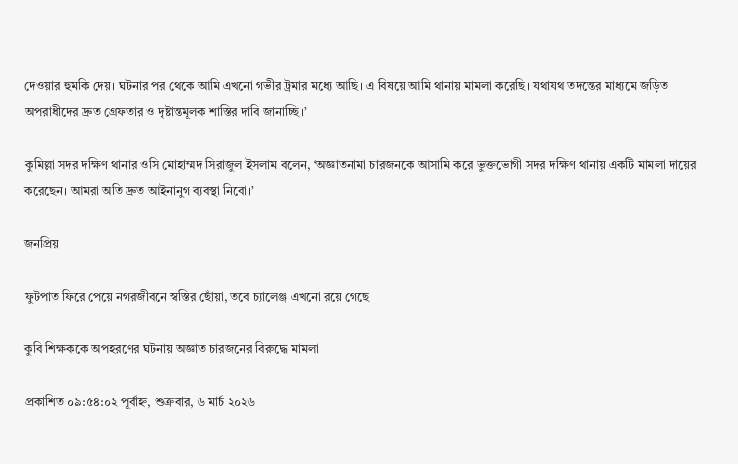দেওয়ার হুমকি দেয়। ঘটনার পর থেকে আমি এখনো গভীর ট্রমার মধ্যে আছি। এ বিষয়ে আমি থানায় মামলা করেছি। যথাযথ তদন্তের মাধ্যমে জড়িত অপরাধীদের দ্রুত গ্রেফতার ও দৃষ্টান্তমূলক শাস্তির দাবি জানাচ্ছি।’

কুমিল্লা সদর দক্ষিণ থানার ওসি মোহাম্মদ সিরাজুল ইসলাম বলেন, ‘অজ্ঞাতনামা চারজনকে আসামি করে ভুক্তভোগী সদর দক্ষিণ থানায় একটি মামলা দায়ের করেছেন। আমরা অতি দ্রুত আইনানুগ ব্যবস্থা নিবো।’

জনপ্রিয়

ফুটপাত ফিরে পেয়ে নগরজীবনে স্বস্তির ছোঁয়া, তবে চ্যালেঞ্জ এখনো রয়ে গেছে

কুবি শিক্ষককে অপহরণের ঘটনায় অজ্ঞাত চারজনের বিরুদ্ধে মামলা

প্রকাশিত ০৯:৫৪:০২ পূর্বাহ্ন, শুক্রবার, ৬ মার্চ ২০২৬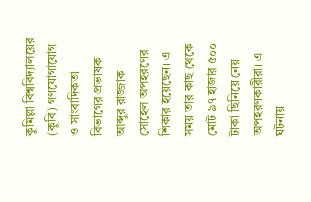কুমিল্লা বিশ্ববিদ্যালয়ের (কুবি) গণযোগাযোগ ও সাংবাদিকতা বিভাগের প্রভাষক আব্দুর রাজ্জাক সোহেল অপহরণের শিকার হয়েছেন। এ সময় তার কাছ থেকে মোট ৯৭ হাজার ৫০০ টাকা ছিনিয়ে নেয় অপহরণকারীরা। এ ঘটনায়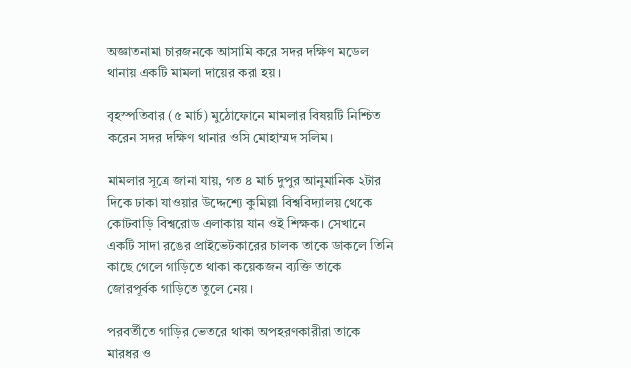অজ্ঞাতনামা চারজনকে আসামি করে সদর দক্ষিণ মডেল থানায় একটি মামলা দায়ের করা হয়।

বৃহস্পতিবার (৫ মার্চ) মুঠোফোনে মামলার বিষয়টি নিশ্চিত করেন সদর দক্ষিণ থানার ওসি মোহাম্মদ সলিম।

মামলার সূত্রে জানা যায়, গত ৪ মার্চ দুপুর আনুমানিক ২টার দিকে ঢাকা যাওয়ার উদ্দেশ্যে কুমিল্লা বিশ্ববিদ্যালয় থেকে কোটবাড়ি বিশ্বরোড এলাকায় যান ওই শিক্ষক। সেখানে একটি সাদা রঙের প্রাইভেটকারের চালক তাকে ডাকলে তিনি কাছে গেলে গাড়িতে থাকা কয়েকজন ব্যক্তি তাকে জোরপূর্বক গাড়িতে তুলে নেয়।

পরবর্তীতে গাড়ির ভেতরে থাকা অপহরণকারীরা তাকে মারধর ও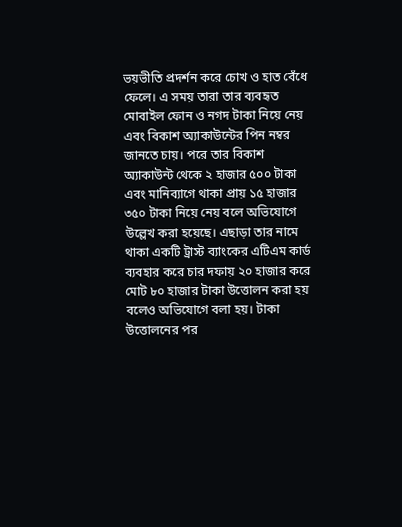ভয়ভীতি প্রদর্শন করে চোখ ও হাত বেঁধে ফেলে। এ সময় তারা তার ব্যবহৃত মোবাইল ফোন ও নগদ টাকা নিয়ে নেয় এবং বিকাশ অ্যাকাউন্টের পিন নম্বর জানতে চায়। পরে তার বিকাশ অ্যাকাউন্ট থেকে ২ হাজার ৫০০ টাকা এবং মানিব্যাগে থাকা প্রায় ১৫ হাজার ৩৫০ টাকা নিয়ে নেয় বলে অভিযোগে উল্লেখ করা হয়েছে। এছাড়া তার নামে থাকা একটি ট্রাস্ট ব্যাংকের এটিএম কার্ড ব্যবহার করে চার দফায় ২০ হাজার করে মোট ৮০ হাজার টাকা উত্তোলন করা হয় বলেও অভিযোগে বলা হয়। টাকা উত্তোলনের পর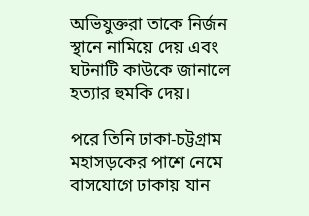অভিযুক্তরা তাকে নির্জন স্থানে নামিয়ে দেয় এবং ঘটনাটি কাউকে জানালে হত্যার হুমকি দেয়।

পরে তিনি ঢাকা-চট্টগ্রাম মহাসড়কের পাশে নেমে বাসযোগে ঢাকায় যান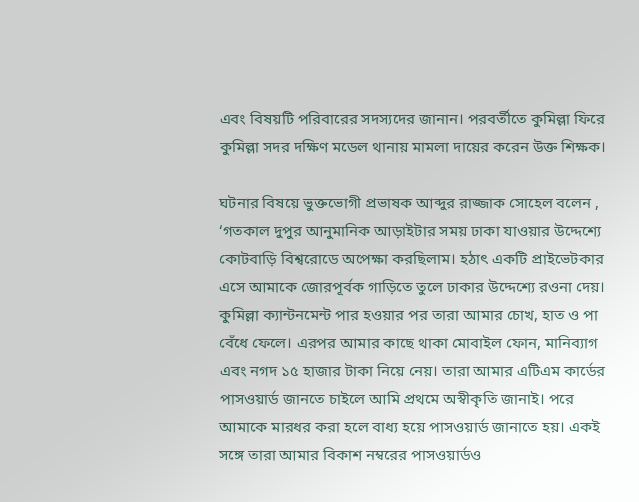এবং বিষয়টি পরিবারের সদস্যদের জানান। পরবর্তীতে কুমিল্লা ফিরে কুমিল্লা সদর দক্ষিণ মডেল থানায় মামলা দায়ের করেন উক্ত শিক্ষক।

ঘটনার বিষয়ে ভুক্তভোগী প্রভাষক আব্দুর রাজ্জাক সোহেল বলেন , ‘গতকাল দুপুর আনুমানিক আড়াইটার সময় ঢাকা যাওয়ার উদ্দেশ্যে কোটবাড়ি বিশ্বরোডে অপেক্ষা করছিলাম। হঠাৎ একটি প্রাইভেটকার এসে আমাকে জোরপূর্বক গাড়িতে তুলে ঢাকার উদ্দেশ্যে রওনা দেয়। কুমিল্লা ক্যান্টনমেন্ট পার হওয়ার পর তারা আমার চোখ, হাত ও পা বেঁধে ফেলে। এরপর আমার কাছে থাকা মোবাইল ফোন, মানিব্যাগ এবং নগদ ১৫ হাজার টাকা নিয়ে নেয়। তারা আমার এটিএম কার্ডের পাসওয়ার্ড জানতে চাইলে আমি প্রথমে অস্বীকৃতি জানাই। পরে আমাকে মারধর করা হলে বাধ্য হয়ে পাসওয়ার্ড জানাতে হয়। একই সঙ্গে তারা আমার বিকাশ নম্বরের পাসওয়ার্ডও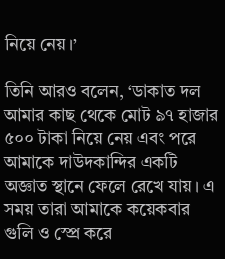নিয়ে নেয়।’

তিনি আরও বলেন, ‘ডাকাত দল আমার কাছ থেকে মোট ৯৭ হাজার ৫০০ টাকা নিয়ে নেয় এবং পরে আমাকে দাউদকান্দির একটি অজ্ঞাত স্থানে ফেলে রেখে যায়। এ সময় তারা আমাকে কয়েকবার গুলি ও স্প্রে করে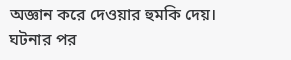অজ্ঞান করে দেওয়ার হুমকি দেয়। ঘটনার পর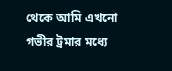থেকে আমি এখনো গভীর ট্রমার মধ্যে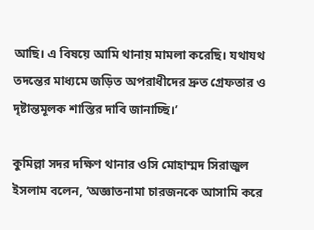আছি। এ বিষয়ে আমি থানায় মামলা করেছি। যথাযথ তদন্তের মাধ্যমে জড়িত অপরাধীদের দ্রুত গ্রেফতার ও দৃষ্টান্তমূলক শাস্তির দাবি জানাচ্ছি।’

কুমিল্লা সদর দক্ষিণ থানার ওসি মোহাম্মদ সিরাজুল ইসলাম বলেন, ‘অজ্ঞাতনামা চারজনকে আসামি করে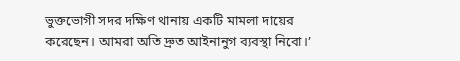ভুক্তভোগী সদর দক্ষিণ থানায় একটি মামলা দায়ের করেছেন। আমরা অতি দ্রুত আইনানুগ ব্যবস্থা নিবো।’